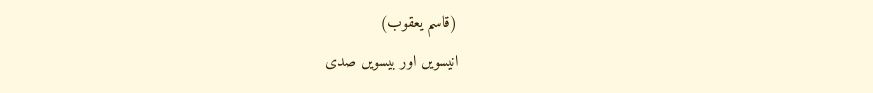(قاسم یعقوب)
انیسویں اور بیسویں صدی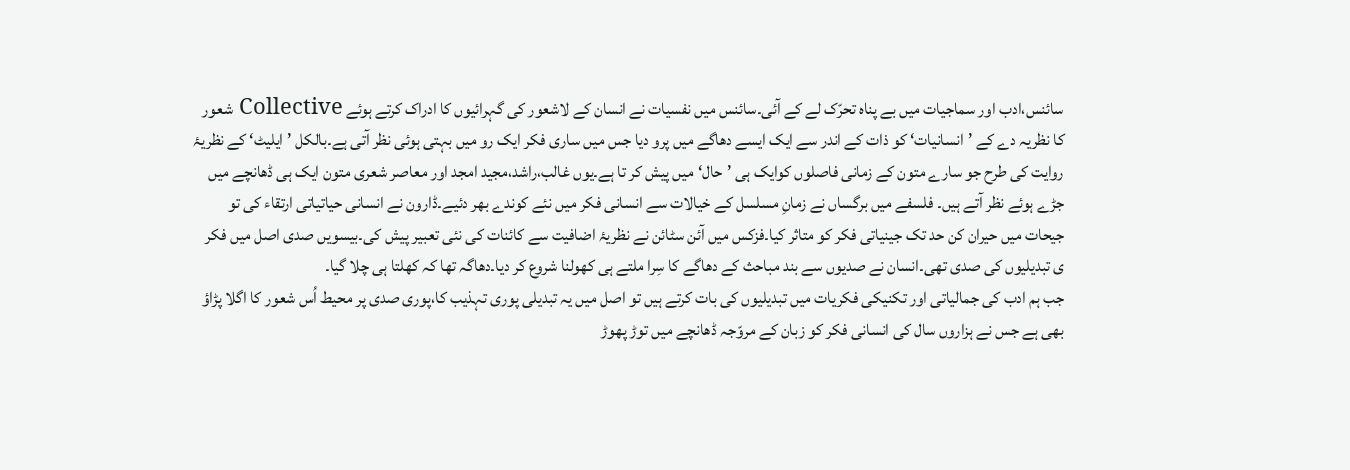سائنس،ادب اور سماجیات میں بے پناہ تحرّک لے کے آئی۔سائنس میں نفسیات نے انسان کے لاشعور کی گہرائیوں کا ادراک کرتے ہوئے Collective شعور کا نظریہ دے کے ’انسانیات‘ کو ذات کے اندر سے ایک ایسے دھاگے میں پرو دیا جس میں ساری فکر ایک رو میں بہتی ہوئی نظر آتی ہے۔بالکل ’ایلیٹ‘ کے نظریۂ روایت کی طرح جو سارے متون کے زمانی فاصلوں کوایک ہی ’حال‘میں پیش کر تا ہے۔یوں غالب،راشد،مجید امجد اور معاصر شعری متون ایک ہی ڈھانچے میں جڑے ہوئے نظر آتے ہیں۔ فلسفے میں برگساں نے زمانِ مسلسل کے خیالات سے انسانی فکر میں نئے کوندے بھر دئیے۔ڈارون نے انسانی حیاتیاتی ارتقاء کی تو جیحات میں حیران کن حد تک جینیاتی فکر کو متاثر کیا۔فزکس میں آئن سٹائن نے نظریۂ اضافیت سے کائنات کی نئی تعبیر پیش کی۔بیسویں صدی اصل میں فکر ی تبدیلیوں کی صدی تھی۔انسان نے صدیوں سے بند مباحث کے دھاگے کا سِرا ملتے ہی کھولنا شروع کر دیا۔دھاگہ تھا کہ کھلتا ہی چلا گیا۔
جب ہم ادب کی جمالیاتی اور تکنیکی فکریات میں تبدیلیوں کی بات کرتے ہیں تو اصل میں یہ تبدیلی پوری تہذیب کا،پوری صدی پر محیط اُس شعور کا اگلا پڑاؤ بھی ہے جس نے ہزاروں سال کی انسانی فکر کو زبان کے مروّجہ ڈھانچے میں توڑ پھوڑ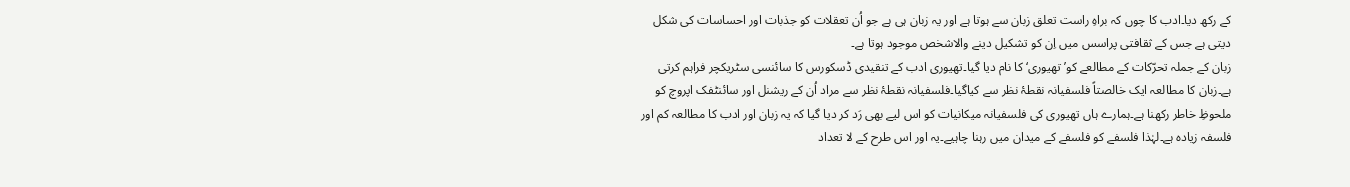کے رکھ دیا۔ادب کا چوں کہ براہِ راست تعلق زبان سے ہوتا ہے اور یہ زبان ہی ہے جو اُن تعقلات کو جذبات اور احساسات کی شکل دیتی ہے جس کے ثقافتی پراسس میں اِن کو تشکیل دینے والاشخص موجود ہوتا ہے۔
زبان کے جملہ تحرّکات کے مطالعے کو’ تھیوری‘ کا نام دیا گیا۔تھیوری ادب کے تنقیدی ڈسکورس کا سائنسی سٹریکچر فراہم کرتی ہے۔زبان کا مطالعہ ایک خالصتاً فلسفیانہ نقطۂ نظر سے کیاگیا۔فلسفیانہ نقطۂ نظر سے مراد اُن کے ریشنل اور سائنٹفک اپروچ کو ملحوظِ خاطر رکھنا ہے۔ہمارے ہاں تھیوری کی فلسفیانہ میکانیات کو اس لیے بھی رَد کر دیا گیا کہ یہ زبان اور ادب کا مطالعہ کم اور فلسفہ زیادہ ہے۔لہٰذا فلسفے کو فلسفے کے میدان میں رہنا چاہیے۔یہ اور اس طرح کے لا تعداد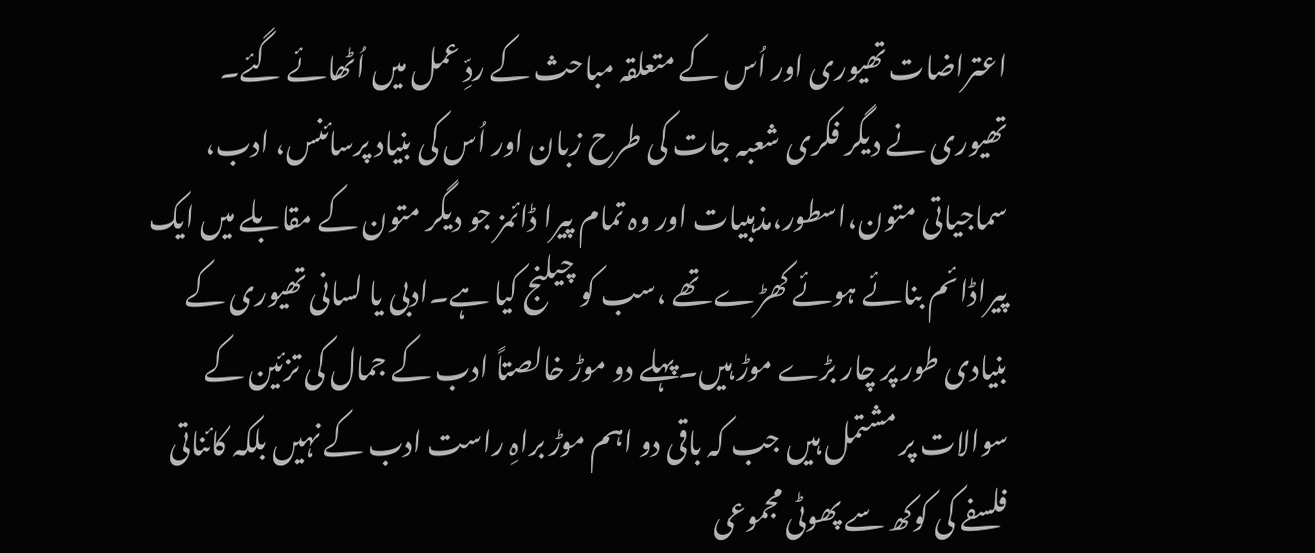اعتراضات تھیوری اور اُس کے متعلقہ مباحث کے ردِّ عمل میں اُٹھائے گئے۔
تھیوری نے دیگر فکری شعبہ جات کی طرح زبان اور اُس کی بنیاد پرسائنس، ادب، سماجیاتی متون،اسطور،مذہبیات اور وہ تمام پیرا ڈائمز جو دیگر متون کے مقابلے میں ایک پیراڈائم بنائے ہوئے کھڑے تھے ،سب کو چیلنج کیا ہے۔ادبی یا لسانی تھیوری کے بنیادی طور پر چار بڑے موڑ ہیں۔پہلے دو موڑ خالصتاً ادب کے جمال کی تزئین کے سوالات پر مشتمل ہیں جب کہ باقی دو اہم موڑ براہِ راست ادب کے نہیں بلکہ کائناتی فلسفے کی کوکھ سے پھوٹی مجموعی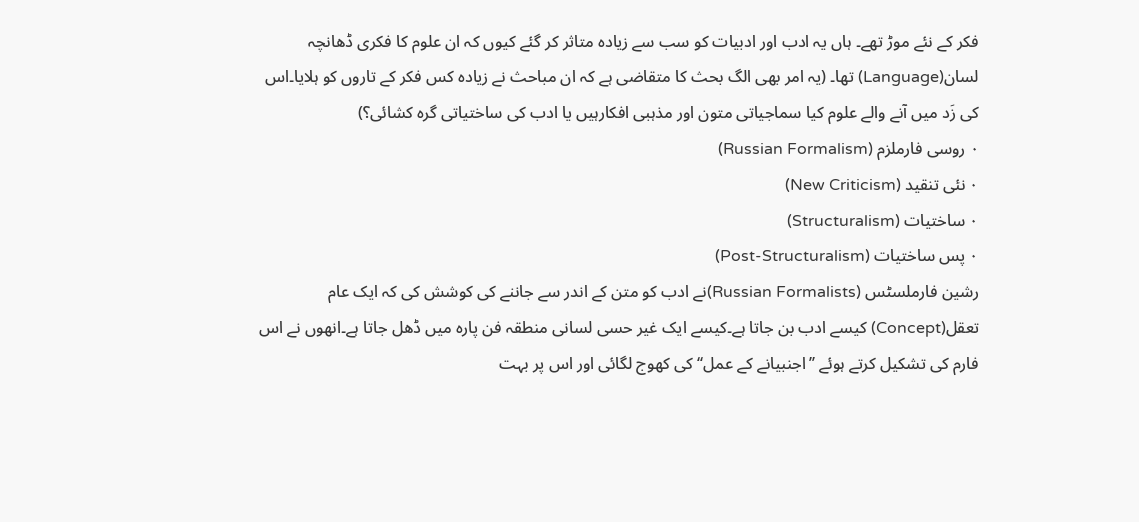فکر کے نئے موڑ تھے۔ ہاں یہ ادب اور ادبیات کو سب سے زیادہ متاثر کر گئے کیوں کہ ان علوم کا فکری ڈھانچہ لسان(Language) تھا۔ (یہ امر بھی الگ بحث کا متقاضی ہے کہ ان مباحث نے زیادہ کس فکر کے تاروں کو ہلایا۔اس کی زَد میں آنے والے علوم کیا سماجیاتی متون اور مذہبی افکارہیں یا ادب کی ساختیاتی گرہ کشائی؟)
۰ روسی فارملزم (Russian Formalism)
۰ نئی تنقید (New Criticism)
۰ ساختیات (Structuralism)
۰ پس ساختیات (Post-Structuralism)
رشین فارملسٹس (Russian Formalists)نے ادب کو متن کے اندر سے جاننے کی کوشش کی کہ ایک عام تعقل(Concept) کیسے ادب بن جاتا ہے۔کیسے ایک غیر حسی لسانی منطقہ فن پارہ میں ڈھل جاتا ہے۔انھوں نے اس فارم کی تشکیل کرتے ہوئے ’’اجنبیانے کے عمل‘‘ کی کھوج لگائی اور اس پر بہت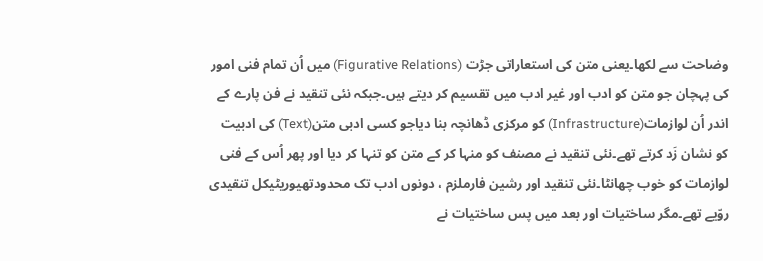وضاحت سے لکھا۔یعنی متن کی استعاراتی جڑت (Figurative Relations) میں اُن تمام فنی امور کی پہچان جو متن کو ادب اور غیر ادب میں تقسیم کر دیتے ہیں۔جبکہ نئی تنقید نے فن پارے کے اندر اُن لوازمات(Infrastructure) کو مرکزی ڈھانچہ بنا دیاجو کسی ادبی متن(Text) کی ادبیت کو نشان زَد کرتے تھے۔نئی تنقید نے مصنف کو منہا کر کے متن کو تنہا کر دیا اور پھر اُس کے فنی لوازمات کو خوب چھانٹا۔نئی تنقید اور رشین فارملزم ، دونوں ادب تک محدودتھیوریٹیکل تنقیدی روّیے تھے۔مگر ساختیات اور بعد میں پس ساختیات نے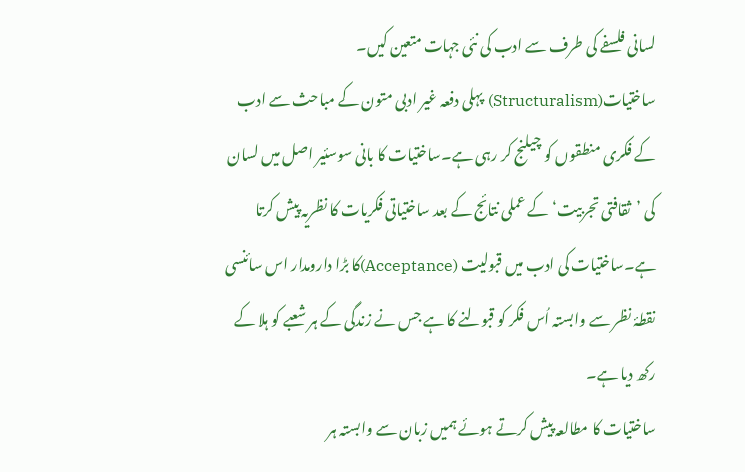لسانی فلسفے کی طرف سے ادب کی نئی جہات متعین کیں۔
ساختیات(Structuralism) پہلی دفعہ غیر ادبی متون کے مباحث سے ادب کے فکری منطقوں کو چیلنج کر رہی ہے۔ساختیات کا بانی سوسئیر اصل میں لسان کی ’ثقافتی تجربیت‘کے عملی نتائج کے بعد ساختیاتی فکریات کا نظریہ پیش کرتا ہے۔ساختیات کی ادب میں قبولیت (Acceptance)کا بڑا دارومدار اس سائنسی نقطۂ نظر سے وابستہ اُس فکر کو قبولنے کا ہے جس نے زندگی کے ہر شعبے کو ہلا کے رکھ دیا ہے۔
ساختیات کا مطالعہ پیش کرتے ہوئے ہمیں زبان سے وابستہ ہر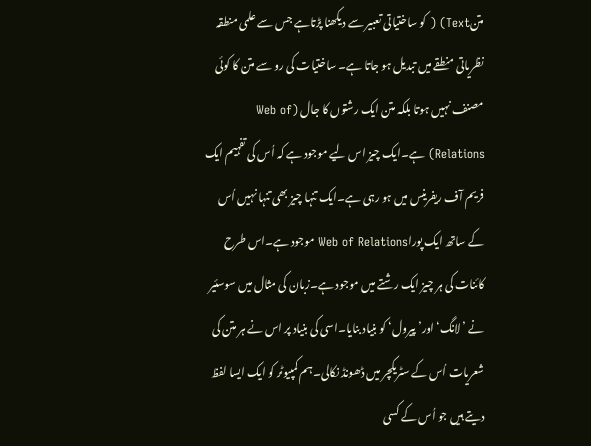متنText) ( کو ساختیاتی تعبیر سے دیکھنا پڑتاہے جس سے علمی منطقہ نظریاتی منطقے میں تبدیل ہو جاتا ہے۔ ساختیات کی رو سے متن کا کوئی مصنف نہیں ہوتا بلکہ متن ایک رشتوں کا جال (Web of Relations) ہے۔ایک چیز اس لیے موجود ہے کہ اُس کی تفہیم ایک فریم آف ریفرینس میں ہو رہی ہے۔ایک تنہا چیز بھی تنہا نہیں اُس کے ساتھ ایک پوراWeb of Relations موجود ہے۔اس طرح کائنات کی ہر چیز ایک رشتے میں موجود ہے۔زبان کی مثال میں سوسئیر نے ’لانگ‘ اور’ پیرول‘ کو بنیاد بنایا۔اسی کی بنیاد پر اس نے ہر متن کی شعریات اُس کے سٹریکچر میں ڈھونڈ نکالی۔ہم کمپیوٹر کو ایک ایسا لفظ دیتے ہیں جو اُس کے کسی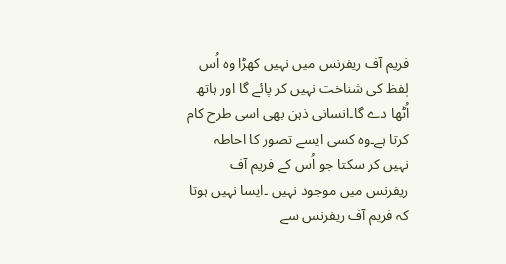فریم آف ریفرنس میں نہیں کھڑا وہ اُس لٖفظ کی شناخت نہیں کر پائے گا اور ہاتھ اُٹھا دے گا۔انسانی ذہن بھی اسی طرح کام کرتا ہے۔وہ کسی ایسے تصور کا احاطہ نہیں کر سکتا جو اُس کے فریم آف ریفرنس میں موجود نہیں ۔ایسا نہیں ہوتا کہ فریم آف ریفرنس سے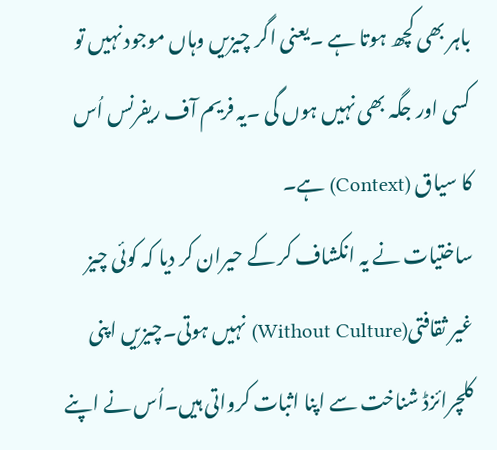باہر بھی کچھ ہوتا ہے ۔یعنی اگر چیزیں وہاں موجود نہیں تو کسی اور جگہ بھی نہیں ہوں گی ۔یہ فریم آف ریفرنس اُس کا سیاق (Context) ہے۔
ساختیات نے یہ انکشاف کر کے حیران کر دیا کہ کوئی چیز غیر ثقافتی(Without Culture) نہیں ہوتی۔چیزیں اپنی کلچرائزڈ شناخت سے اپنا اثبات کرواتی ہیں۔اُس نے اپنے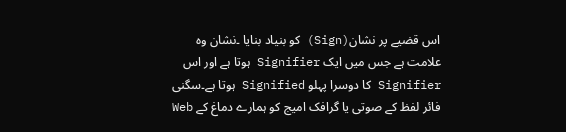اس قضیے پر نشان(Sign) کو بنیاد بنایا ۔نشان وہ علامت ہے جس میں ایک Signifier ہوتا ہے اور اس Signifier کا دوسرا پہلو Signified ہوتا ہے۔سگنی فائر لفظ کے صوتی یا گرافک امیج کو ہمارے دماغ کے Web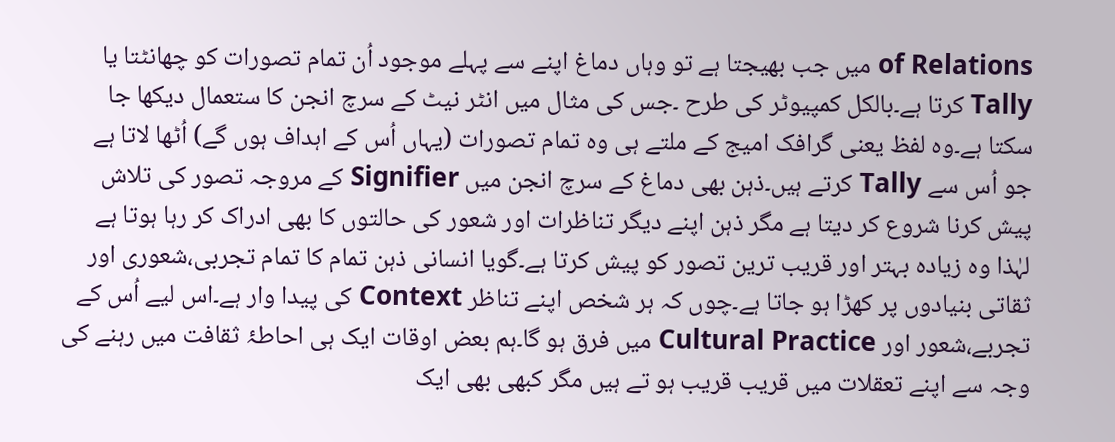of Relations میں جب بھیجتا ہے تو وہاں دماغ اپنے سے پہلے موجود اُن تمام تصورات کو چھانٹتا یا Tally کرتا ہے۔بالکل کمپیوٹر کی طرح ۔جس کی مثال میں انٹر نیٹ کے سرچ انجن کا ستعمال دیکھا جا سکتا ہے۔وہ لفظ یعنی گرافک امیج کے ملتے ہی وہ تمام تصورات (یہاں اُس کے اہداف ہوں گے) اُٹھا لاتا ہے جو اُس سے Tally کرتے ہیں۔ذہن بھی دماغ کے سرچ انجن میں Signifier کے مروجہ تصور کی تلاش پیش کرنا شروع کر دیتا ہے مگر ذہن اپنے دیگر تناظرات اور شعور کی حالتوں کا بھی ادراک کر رہا ہوتا ہے لہٰذا وہ زیادہ بہتر اور قریب ترین تصور کو پیش کرتا ہے۔گویا انسانی ذہن تمام کا تمام تجربی،شعوری اور ثقاتی بنیادوں پر کھڑا ہو جاتا ہے۔چوں کہ ہر شخص اپنے تناظر Context کی پیدا وار ہے۔اس لیے اُس کے تجربے،شعور اور Cultural Practice میں فرق ہو گا۔ہم بعض اوقات ایک ہی احاطۂ ثقافت میں رہنے کی وجہ سے اپنے تعقلات میں قریب قریب ہو تے ہیں مگر کبھی بھی ایک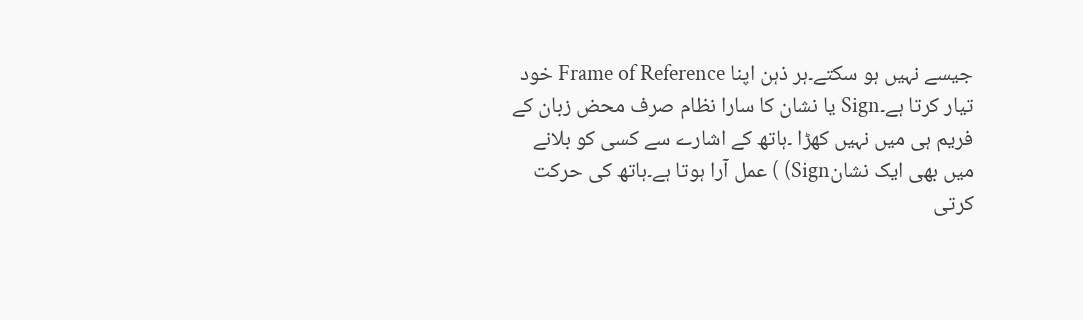جیسے نہیں ہو سکتے۔ہر ذہن اپنا Frame of Reference خود تیار کرتا ہے۔Sign یا نشان کا سارا نظام صرف محض زبان کے فریم ہی میں نہیں کھڑا ۔ہاتھ کے اشارے سے کسی کو بلانے میں بھی ایک نشانSign) ) عمل آرا ہوتا ہے۔ہاتھ کی حرکت کرتی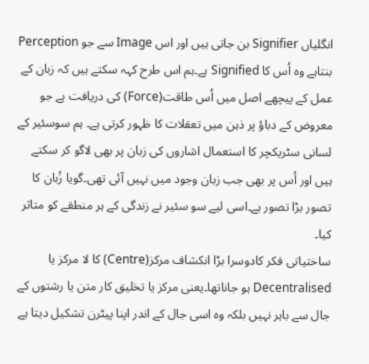انگلیاں Signifier بن جاتی ہیں اور اس Image سے جو Perception بنتاہے وہ اُس کا Signified ہے۔ہم اس طرح کہہ سکتے ہیں کہ زبان کے عمل کے پیچھے اصل میں اُس طاقت(Force) کی دریافت ہے جو معروض کے دباؤ پر ذہن میں تعقلات کا ظہور کرتی ہے۔ ہم سوسئیر کے لسانی سٹریکچر کا استعمال اشاروں کی زبان پر بھی لاگو کر سکتے ہیں اور اُس پر بھی جب زبان وجود میں نہیں آئی تھی۔گویا زُبان کا تصور بڑا تصور ہے۔اسی لیے سو سئیر نے زندگی کے ہر منطقے کو متاثر کیا۔
ساختیاتی فکر کادوسرا بڑا انکشاف مرکز(Centre) کا لا مرکز یا Decentralised ہو جاناتھا۔یعنی مرکز یا تخلیق کار متن یا رشتوں کے جال سے باہر نہیں بلکہ وہ اسی جال کے اندر اپنا پیٹرن تشکیل دیتا ہے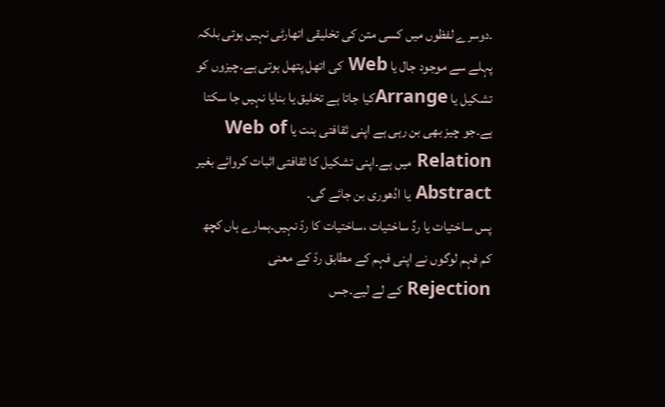۔دوسرے لفظوں میں کسی متن کی تخلیقی اتھارٹی نہیں ہوتی بلکہ پہلے سے موجود جال یا Web کی اتھل پتھل ہوتی ہے۔چیزوں کو تشکیل یا Arrangeکیا جاتا ہے تخلیق یا بنایا نہیں جا سکتا ہے۔جو چیز بھی بن رہی ہے اپنی ثقافتی بنت یا Web of Relation میں ہے۔اپنی تشکیل کا ثقافتی اثبات کروائے بغیر Abstract یا ادُھوری بن جائے گی۔
پس ساختیات یا ردِّ ساختیات ،ساختیات کا ردّ نہیں۔ہمارے ہاں کچھ کم فہم لوگوں نے اپنی فہم کے مطابق ردّ کے معنی Rejection کے لے لیے۔جس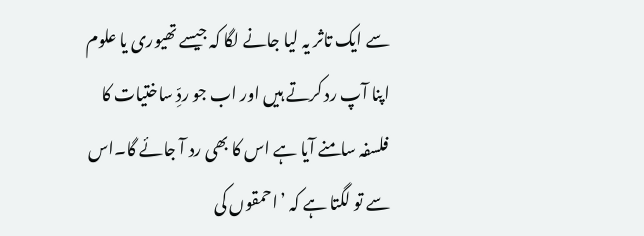سے ایک تاثر یہ لیا جانے لگا کہ جیسے تھیوری یا علوم اپنا آپ رد کرتے ہیں اور اب جو ردِّ ساختیات کا فلسفہ سامنے آیا ہے اس کا بھی رد آ جائے گا۔اس سے تو لگتا ہے کہ ’احمقوں کی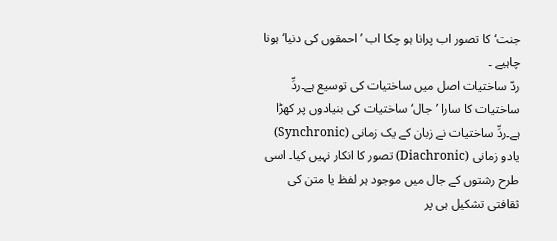جنت‘ کا تصور اب پرانا ہو چکا اب ’احمقوں کی دنیا‘ ہونا چاہیے ۔
ردّ ساختیات اصل میں ساختیات کی توسیع ہے۔ردِّ ساختیات کا سارا ’جال‘ساختیات کی بنیادوں پر کھڑا ہے۔ردِّ ساختیات نے زبان کے یک زمانی (Synchronic) یادو زمانی (Diachronic) تصور کا انکار نہیں کیا۔ اسی طرح رشتوں کے جال میں موجود ہر لفظ یا متن کی ثقافتی تشکیل ہی پر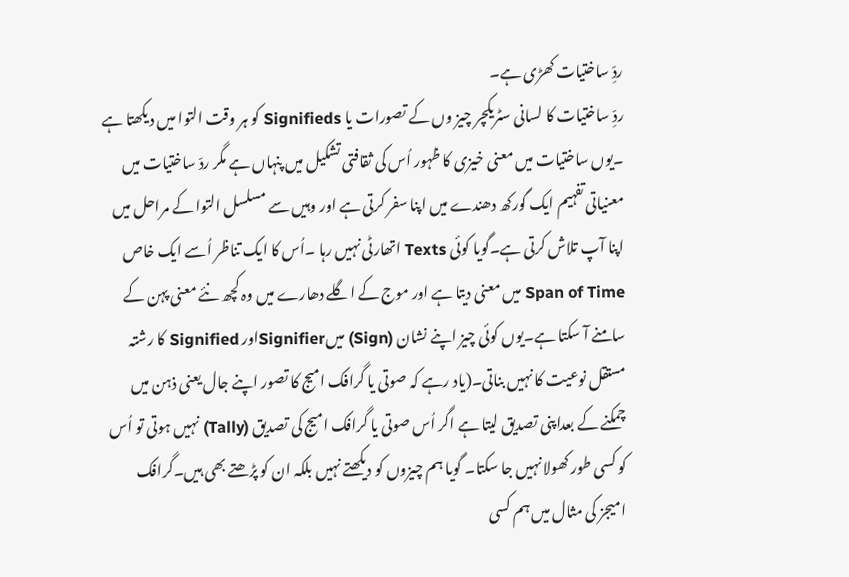ردِّ ساختیات کھڑی ہے۔
ردِّ ساختیات کا لسانی سٹریکچر چیز وں کے تصورات یا Signifieds کو ہر وقت التوا میں دیکھتا ہے ۔یوں ساختیات میں معنی خیزی کا ظہور اُس کی ثقافتی تشکیل میں پنہاں ہے مگر ردّ ساختیات میں معنیاتی تفہیم ایک گورکھ دھندے میں اپنا سفر کرتی ہے اور وہیں سے مسلسل التوا کے مراحل میں اپنا آپ تلاش کرتی ہے۔گویا کوئی Texts اتھارٹی نہیں رہا ۔اُس کا ایک تناظر اُسے ایک خاص Span of Time میں معنی دیتا ہے اور موج کے اگلے دھارے میں وہ کچھ نئے معنی پہن کے سامنے آ سکتا ہے۔یوں کوئی چیز اپنے نشان (Sign) میںSignifierاور Signified کا رشتہ مستقل نوعیت کا نہیں بناتی۔(یاد رہے کہ صوتی یا گرافک امیج کا تصور اپنے جال یعنی ذہن میں چمکنے کے بعداپنی تصدیق لیتا ہے اگر اُس صوتی یا گرافک امیج کی تصدیق (Tally) نہیں ہوتی تو اُس کو کسی طور کھولا نہیں جا سکتا۔ گویا ہم چیزوں کو دیکھتے نہیں بلکہ ان کو پڑھتے بھی ہیں۔گرافک امیجز کی مثال میں ہم کسی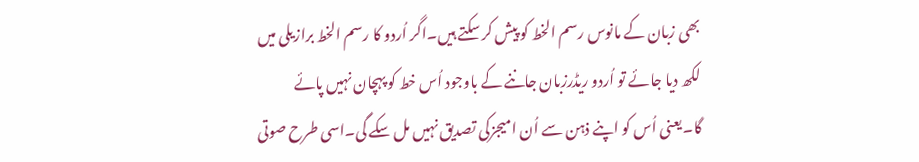بھی زبان کے مانوس رسم الخط کو پیش کر سکتے ہیں۔اگر اُردو کا رسم الخط برازیلی میں لکھ دیا جائے تو اُردو ریڈرزبان جاننے کے باوجود اُس خط کو پہچان نہیں پائے گا۔یعنی اُس کو اپنے ذہن سے اُن امیجزکی تصدیق نہیں مل سکے گی۔اسی طرح صوتی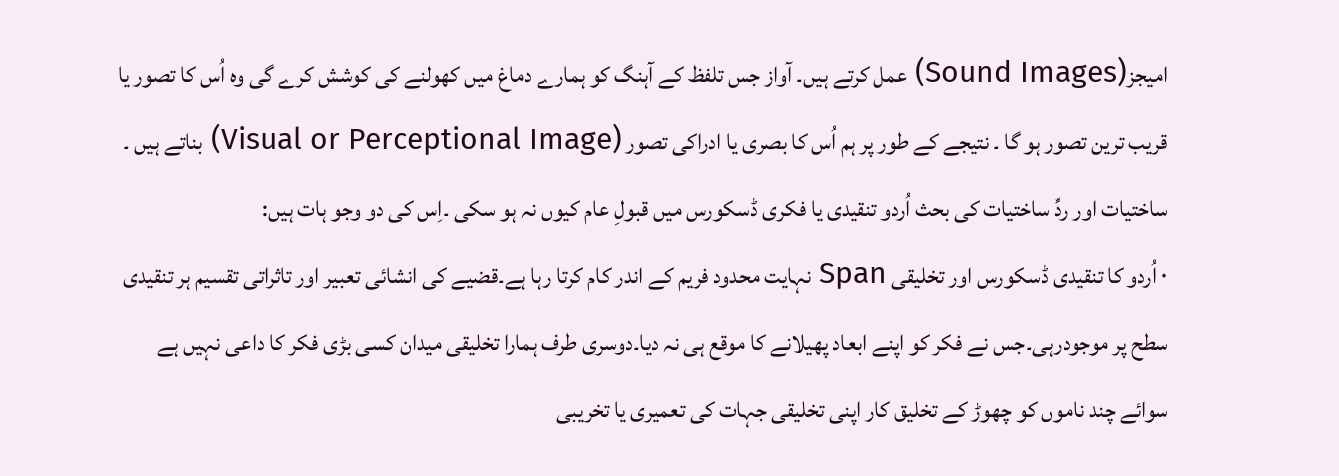امیجز(Sound Images) عمل کرتے ہیں۔ آواز جس تلفظ کے آہنگ کو ہمارے دماغ میں کھولنے کی کوشش کرے گی وہ اُس کا تصور یا قریب ترین تصور ہو گا ۔ نتیجے کے طور پر ہم اُس کا بصری یا ادراکی تصور (Visual or Perceptional Image) بناتے ہیں ۔
ساختیات اور ردِّ ساختیات کی بحث اُردو تنقیدی یا فکری ڈسکورس میں قبولِ عام کیوں نہ ہو سکی ۔اِس کی دو وجو ہات ہیں:
۰ اُردو کا تنقیدی ڈسکورس اور تخلیقی Span نہایت محدود فریم کے اندر کام کرتا رہا ہے۔قضیے کی انشائی تعبیر اور تاثراتی تقسیم ہر تنقیدی سطح پر موجودرہی۔جس نے فکر کو اپنے ابعاد پھیلانے کا موقع ہی نہ دیا۔دوسری طرف ہمارا تخلیقی میدان کسی بڑی فکر کا داعی نہیں ہے سوائے چند ناموں کو چھوڑ کے تخلیق کار اپنی تخلیقی جہات کی تعمیری یا تخریبی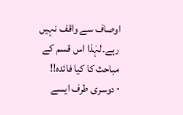اوصاف سے واقف نہیں رہے۔لہٰذا اس قسم کے مباحث کا کیا فائدہ!!
۰ دوسری طرف ایسے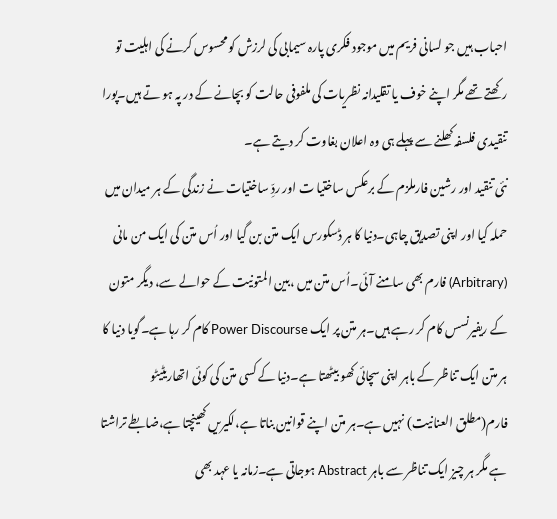احباب ہیں جو لسانی فریم میں موجود فکری پارہ سیمابی کی لرزش کو محسوس کرنے کی اہلیت تو رکھتے تھے مگر اپنے خوف یا تقلیدانہ نظریات کی ملفوفی حالت کو بچانے کے در پہ ہو تے ہیں۔پورا تنقیدی فلسفہ کھلنے سے پہلے ہی وہ اعلان بغاوت کر دیتے ہے۔
نئی تنقید اور رشین فارملزم کے برعکس ساختیا ت اور ردِّ ساختیات نے زندگی کے ہر میدان میں حملہ کیا اور اپنی تصدیق چاہی۔دنیا کا ہر ڈسکورس ایک متن بن گیا اور اُس متن کی ایک من مانی (Arbitrary) فارم بھی سامنے آئی۔اُس متن میں ،بین المتونیت کے حوالے سے، دیگر متون کے ریفیرنسس کام کر رہے ہیں۔ہر متن پر ایک Power Discourse کام کر رہا ہے۔گویا دنیا کا ہر متن ایک تناظر کے باہر اپنی سچائی کھو بیٹھتا ہے۔دنیا کے کسی متن کی کوئی اتھاریٹیٹو فارم(مطلق العنانیت) نہیں ہے۔ہر متن اپنے قوانین بناتا ہے،لکیریں کھینچتا ہے،ضابطے تراشتا ہے مگر ہر چیز ایک تناظر سے باہر Abstract ہوجاتی ہے۔زمانہ یا عہد بھی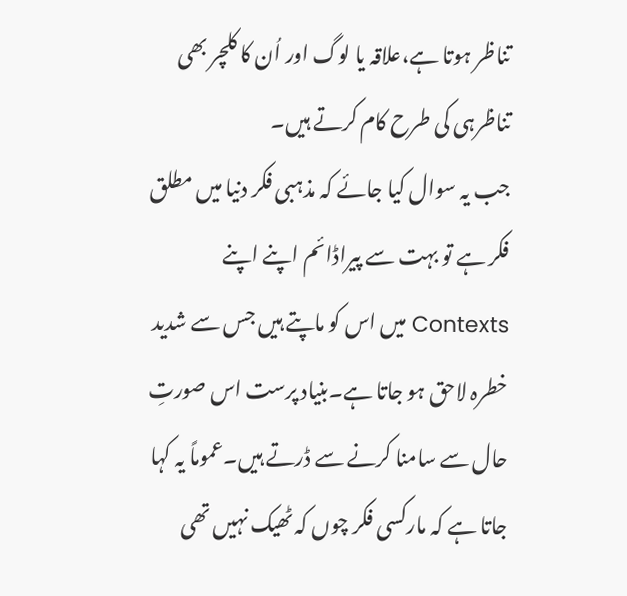تناظر ہوتا ہے،علاقہ یا لوگ اور اُن کا کلچر بھی تناظرہی کی طرح کام کرتے ہیں۔
جب یہ سوال کیا جائے کہ مذہبی فکر دنیا میں مطلق فکر ہے تو بہت سے پیراڈائم اپنے اپنے Contexts میں اس کو ماپتے ہیں جس سے شدید خطرہ لاحق ہو جاتا ہے۔بنیاد پرست اس صورتِ حال سے سامنا کرنے سے ڈرتے ہیں۔عموماً یہ کہا جاتا ہے کہ مارکسی فکر چوں کہ ٹھیک نہیں تھی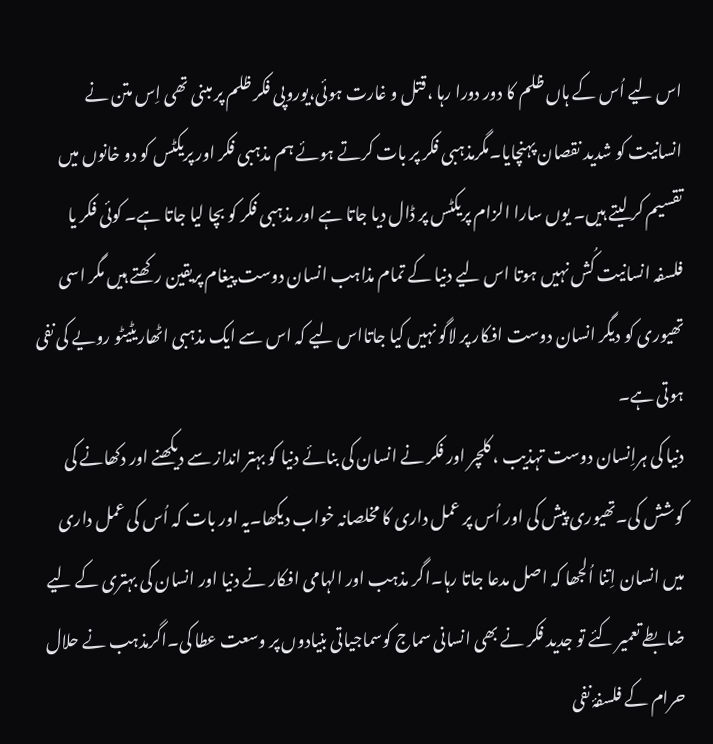اس لیے اُس کے ہاں ظلم کا دور دورا رہا ،قتل و غارت ہوئی،یوروپی فکر ظلم پر مبنی تھی اِس متن نے انسانیت کو شدید نقصان پہنچایا۔مگرمذہبی فکر پر بات کرتے ہوئے ہم مذہبی فکر اور پریکٹس کو دو خانوں میں تقسیم کر لیتے ہیں۔ یوں سارا الزام پریکٹس پر ڈال دیا جاتا ہے اور مذہبی فکر کو بچا لیا جاتا ہے۔ کوئی فکر یا فلسفہ انسانیت کُش نہیں ہوتا اس لیے دنیا کے تمام مذاہب انسان دوست پیغام پریقین رکھتے ہیں مگر اسی تھیوری کو دیگر انسان دوست افکار پر لاگو نہیں کیا جاتااس لیے کہ اس سے ایک مذہبی اٹھاریٹیٹو رویے کی نفی ہوتی ہے۔
دنیا کی ہراِنسان دوست تہذیب ، کلچر اور فکر نے انسان کی بنائے دنیا کو بہتر انداز سے دیکھنے اور دکھانے کی کوشش کی۔تھیوری پیش کی اور اُس پر عمل داری کا مخلصانہ خواب دیکھا۔یہ اور بات کہ اُس کی عمل داری میں انسان اِتنا اُلجھا کہ اصل مدعا جاتا رہا۔اگر مذہب اور الہامی افکار نے دنیا اور انسان کی بہتری کے لیے ضابطے تعمیر کئے تو جدید فکر نے بھی انسانی سماج کوسماجیاتی بنیادوں پر وسعت عطا کی۔اگرمذہب نے حلال حرام کے فلسفۂ نفی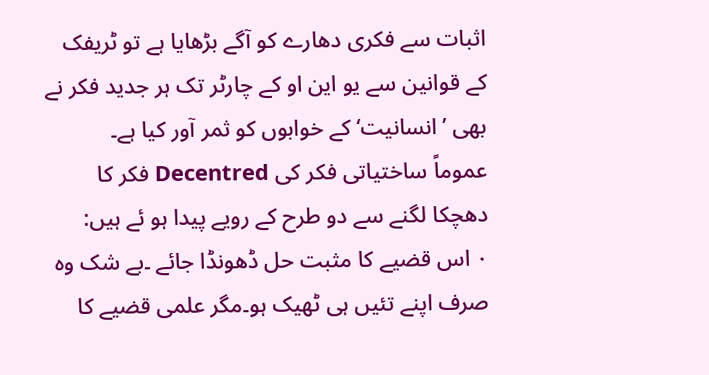اثبات سے فکری دھارے کو آگے بڑھایا ہے تو ٹریفک کے قوانین سے یو این او کے چارٹر تک ہر جدید فکر نے بھی ’انسانیت‘ کے خوابوں کو ثمر آور کیا ہے۔
عموماً ساختیاتی فکر کی Decentred فکر کا دھچکا لگنے سے دو طرح کے رویے پیدا ہو ئے ہیں:
۰ اس قضیے کا مثبت حل ڈھونڈا جائے ۔بے شک وہ صرف اپنے تئیں ہی ٹھیک ہو۔مگر علمی قضیے کا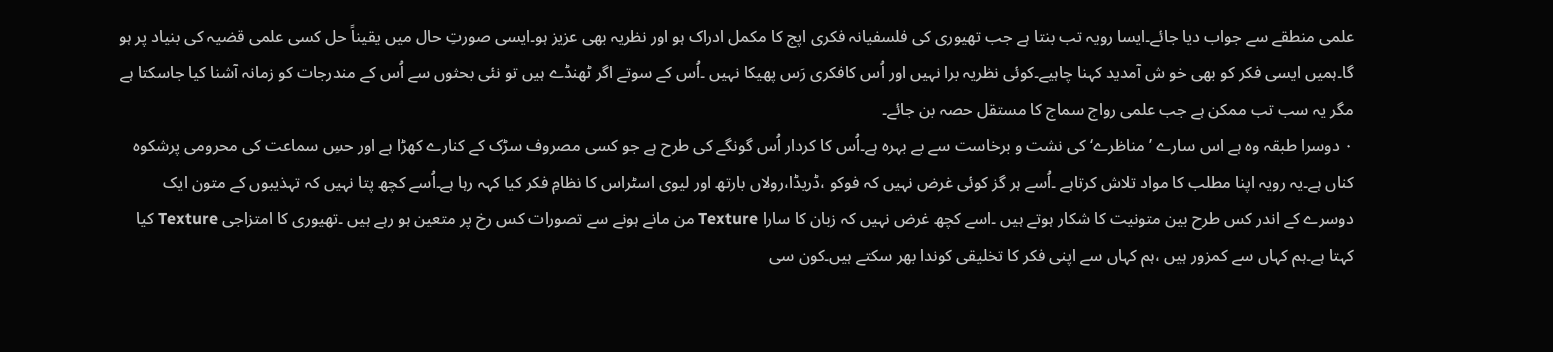علمی منطقے سے جواب دیا جائے۔ایسا رویہ تب بنتا ہے جب تھیوری کی فلسفیانہ فکری اپج کا مکمل ادراک ہو اور نظریہ بھی عزیز ہو۔ایسی صورتِ حال میں یقیناً حل کسی علمی قضیہ کی بنیاد پر ہو گا۔ہمیں ایسی فکر کو بھی خو ش آمدید کہنا چاہیے۔کوئی نظریہ برا نہیں اور اُس کافکری رَس پھیکا نہیں ۔اُس کے سوتے اگر ٹھنڈے ہیں تو نئی بحثوں سے اُس کے مندرجات کو زمانہ آشنا کیا جاسکتا ہے مگر یہ سب تب ممکن ہے جب علمی رواج سماج کا مستقل حصہ بن جائے۔
۰ دوسرا طبقہ وہ ہے اس سارے ’مناظرے‘ کی نشت و برخاست سے بے بہرہ ہے۔اُس کا کردار اُس گونگے کی طرح ہے جو کسی مصروف سڑک کے کنارے کھڑا ہے اور حسِ سماعت کی محرومی پرشکوہ کناں ہے۔یہ رویہ اپنا مطلب کا مواد تلاش کرتاہے ۔اُسے ہر گز کوئی غرض نہیں کہ فوکو ،ڈریڈا،رولاں بارتھ اور لیوی اسٹراس کا نظامِ فکر کیا کہہ رہا ہے۔اُسے کچھ پتا نہیں کہ تہذیبوں کے متون ایک دوسرے کے اندر کس طرح بین متونیت کا شکار ہوتے ہیں ۔اسے کچھ غرض نہیں کہ زبان کا سارا Texture من مانے ہونے سے تصورات کس رخ پر متعین ہو رہے ہیں ۔تھیوری کا امتزاجی Texture کیا کہتا ہے۔ہم کہاں سے کمزور ہیں ،ہم کہاں سے اپنی فکر کا تخلیقی کوندا بھر سکتے ہیں۔کون سی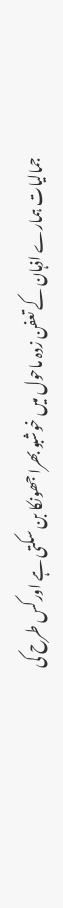جمالیات ہمارے اذہان کے تعفن زدہ ماحول میں خوشبو بھرا جھونکا بن سکتی ہے اورکس طرح کی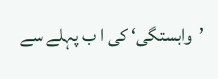’وابستگی‘ کی ا ب پہلے سے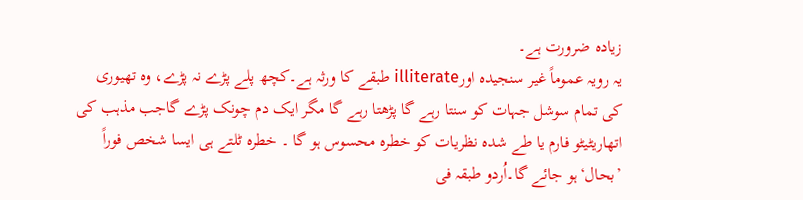زیادہ ضرورت ہے۔
یہ رویہ عموماً غیر سنجیدہ اورilliterate طبقے کا ورثہ ہے۔کچھ پلے پڑے نہ پڑے، وہ تھیوری کی تمام سوشل جہات کو سنتا رہے گا پڑھتا رہے گا مگر ایک دم چونک پڑے گاجب مذہب کی اتھاریٹیٹو فارم یا طے شدہ نظریات کو خطرہ محسوس ہو گا ۔ خطرہ ٹلتے ہی ایسا شخص فوراً ’بحال‘ہو جائے گا۔اُردو طبقہ فی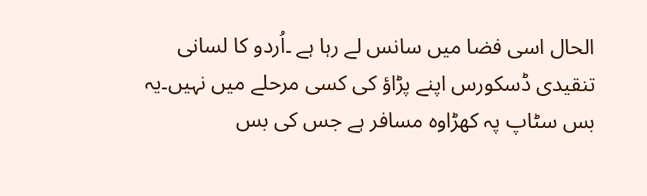الحال اسی فضا میں سانس لے رہا ہے ۔اُردو کا لسانی تنقیدی ڈسکورس اپنے پڑاؤ کی کسی مرحلے میں نہیں۔یہ بس سٹاپ پہ کھڑاوہ مسافر ہے جس کی بس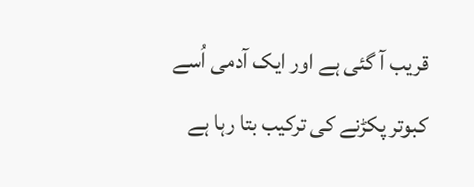قریب آ گئی ہے اور ایک آدمی اُسے کبوتر پکڑنے کی ترکیب بتا رہا ہے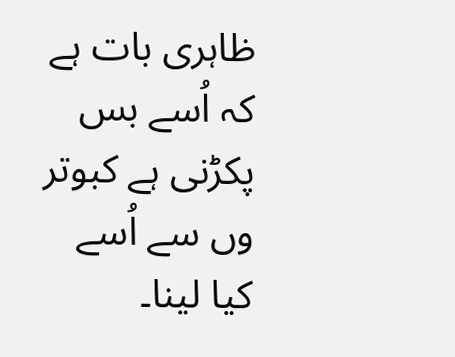ظاہری بات ہے کہ اُسے بس پکڑنی ہے کبوتر وں سے اُسے کیا لینا۔